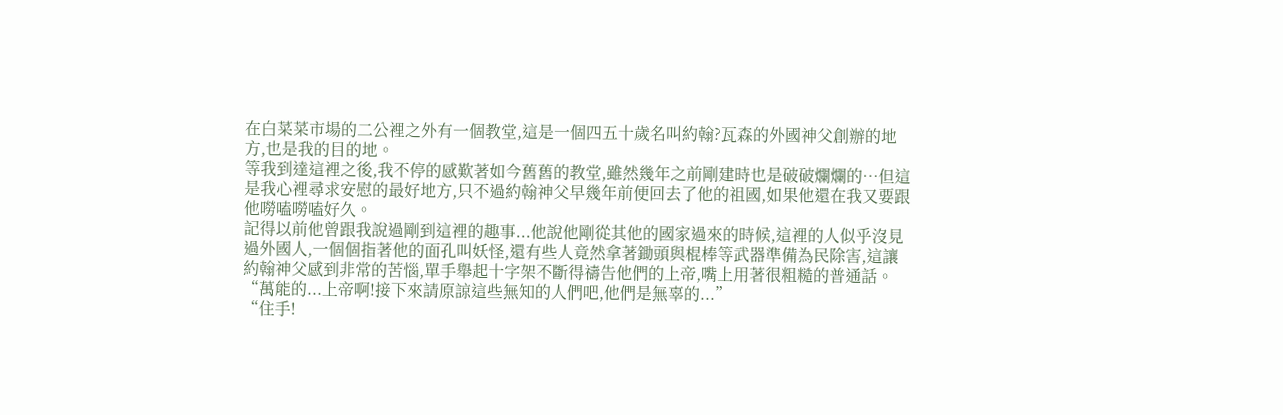在白菜菜市場的二公裡之外有一個教堂,這是一個四五十歲名叫約翰?瓦森的外國神父創辦的地方,也是我的目的地。
等我到達這裡之後,我不停的感歎著如今舊舊的教堂,雖然幾年之前剛建時也是破破爛爛的…但這是我心裡尋求安慰的最好地方,只不過約翰神父早幾年前便回去了他的祖國,如果他還在我又要跟他嘮嗑嘮嗑好久。
記得以前他曾跟我說過剛到這裡的趣事...他說他剛從其他的國家過來的時候,這裡的人似乎沒見過外國人,一個個指著他的面孔叫妖怪,還有些人竟然拿著鋤頭與棍棒等武器準備為民除害,這讓約翰神父感到非常的苦惱,單手舉起十字架不斷得禱告他們的上帝,嘴上用著很粗糙的普通話。
“萬能的...上帝啊!接下來請原諒這些無知的人們吧,他們是無辜的...”
“住手!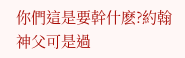你們這是要幹什麽?約翰神父可是過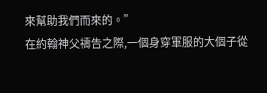來幫助我們而來的。”
在約翰神父禱告之際,一個身穿軍服的大個子從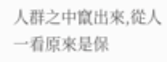人群之中竄出來,從人一看原來是保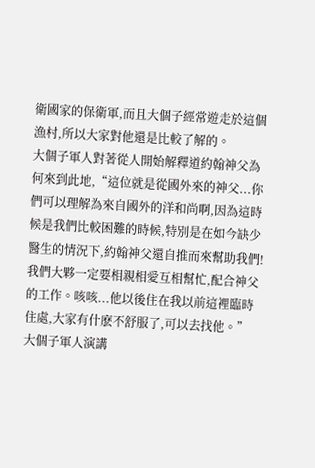衛國家的保衛軍,而且大個子經常遊走於這個漁村,所以大家對他還是比較了解的。
大個子軍人對著從人開始解釋道約翰神父為何來到此地,“這位就是從國外來的神父...你們可以理解為來自國外的洋和尚啊,因為這時候是我們比較困難的時候,特別是在如今缺少醫生的情況下,約翰神父還自推而來幫助我們!我們大夥一定要相親相愛互相幫忙,配合神父的工作。咳咳...他以後住在我以前這裡臨時住處,大家有什麽不舒服了,可以去找他。”
大個子軍人演講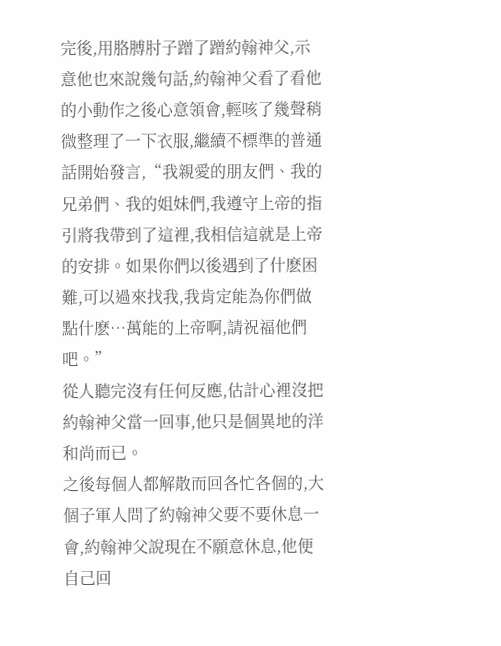完後,用胳膊肘子蹭了蹭約翰神父,示意他也來說幾句話,約翰神父看了看他的小動作之後心意領會,輕咳了幾聲稍微整理了一下衣服,繼續不標準的普通話開始發言,“我親愛的朋友們、我的兄弟們、我的姐妹們,我遵守上帝的指引將我帶到了這裡,我相信這就是上帝的安排。如果你們以後遇到了什麽困難,可以過來找我,我肯定能為你們做點什麽…萬能的上帝啊,請祝福他們吧。”
從人聽完沒有任何反應,估計心裡沒把約翰神父當一回事,他只是個異地的洋和尚而已。
之後每個人都解散而回各忙各個的,大個子軍人問了約翰神父要不要休息一會,約翰神父說現在不願意休息,他便自己回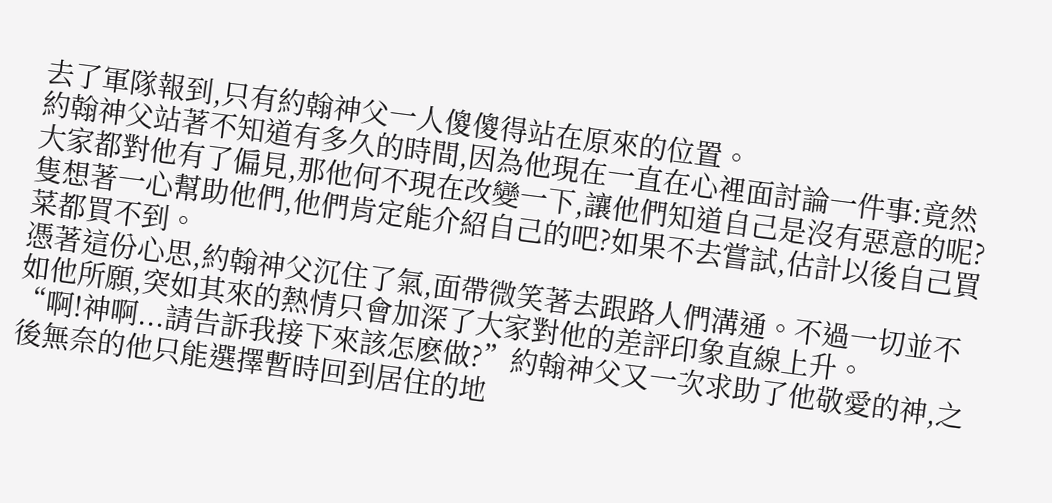去了軍隊報到,只有約翰神父一人傻傻得站在原來的位置。
約翰神父站著不知道有多久的時間,因為他現在一直在心裡面討論一件事:竟然大家都對他有了偏見,那他何不現在改變一下,讓他們知道自己是沒有惡意的呢?隻想著一心幫助他們,他們肯定能介紹自己的吧?如果不去嘗試,估計以後自己買菜都買不到。
憑著這份心思,約翰神父沉住了氣,面帶微笑著去跟路人們溝通。不過一切並不如他所願,突如其來的熱情只會加深了大家對他的差評印象直線上升。
“啊!神啊...請告訴我接下來該怎麽做?”約翰神父又一次求助了他敬愛的神,之後無奈的他只能選擇暫時回到居住的地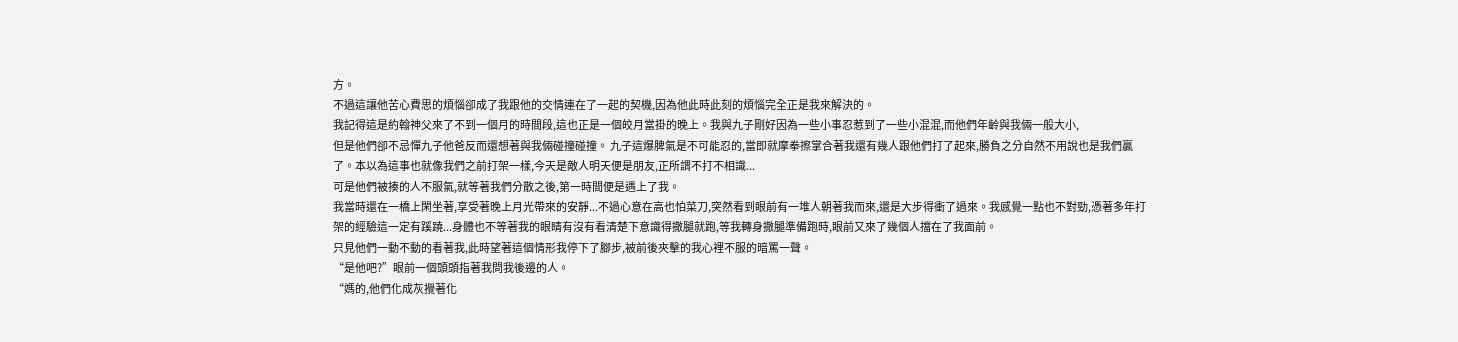方。
不過這讓他苦心費思的煩惱卻成了我跟他的交情連在了一起的契機,因為他此時此刻的煩惱完全正是我來解決的。
我記得這是約翰神父來了不到一個月的時間段,這也正是一個皎月當掛的晚上。我與九子剛好因為一些小事忍惹到了一些小混混,而他們年齡與我倆一般大小,
但是他們卻不忌憚九子他爸反而還想著與我倆碰撞碰撞。 九子這爆脾氣是不可能忍的,當即就摩拳擦掌合著我還有幾人跟他們打了起來,勝負之分自然不用說也是我們贏了。本以為這事也就像我們之前打架一樣,今天是敵人明天便是朋友,正所謂不打不相識...
可是他們被揍的人不服氣,就等著我們分散之後,第一時間便是遇上了我。
我當時還在一橋上閑坐著,享受著晚上月光帶來的安靜...不過心意在高也怕菜刀,突然看到眼前有一堆人朝著我而來,還是大步得衝了過來。我感覺一點也不對勁,憑著多年打架的經驗這一定有蹊蹺...身體也不等著我的眼睛有沒有看清楚下意識得撒腿就跑,等我轉身撒腿準備跑時,眼前又來了幾個人擋在了我面前。
只見他們一動不動的看著我,此時望著這個情形我停下了腳步,被前後夾擊的我心裡不服的暗罵一聲。
“是他吧?”眼前一個頭頭指著我問我後邊的人。
“媽的,他們化成灰攪著化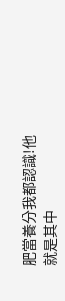肥當養分我都認識!他就是其中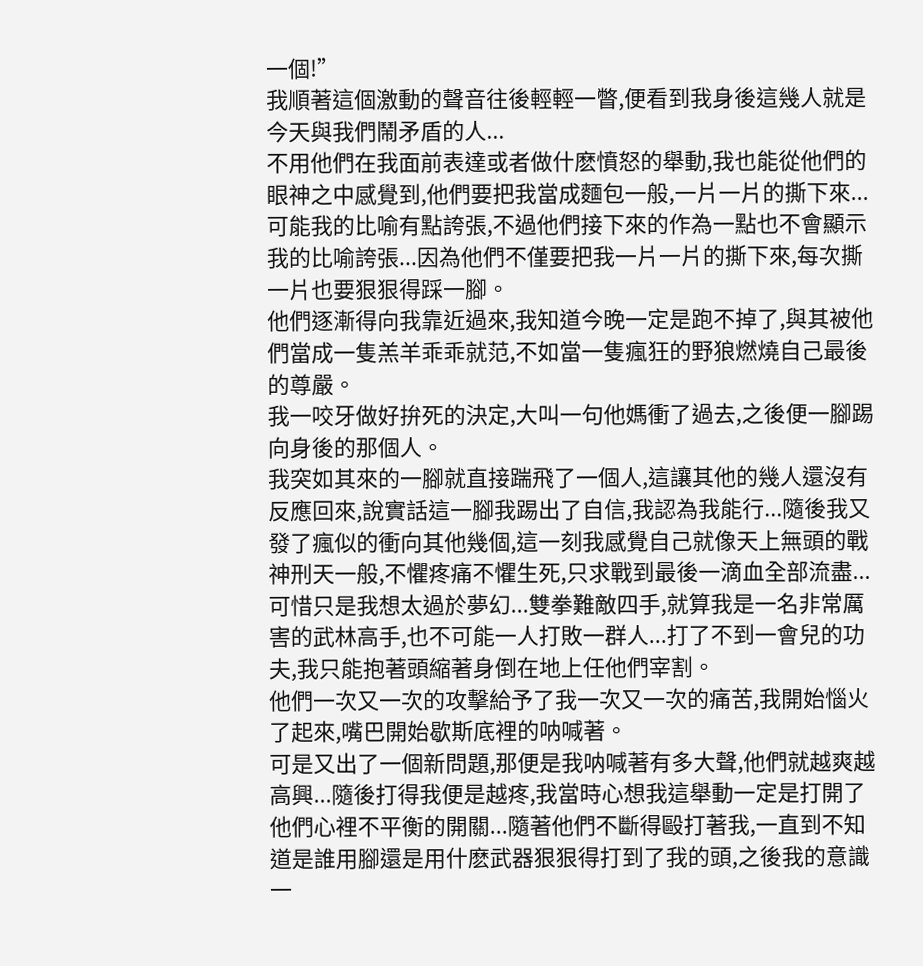一個!”
我順著這個激動的聲音往後輕輕一瞥,便看到我身後這幾人就是今天與我們鬧矛盾的人...
不用他們在我面前表達或者做什麽憤怒的舉動,我也能從他們的眼神之中感覺到,他們要把我當成麵包一般,一片一片的撕下來...
可能我的比喻有點誇張,不過他們接下來的作為一點也不會顯示我的比喻誇張...因為他們不僅要把我一片一片的撕下來,每次撕一片也要狠狠得踩一腳。
他們逐漸得向我靠近過來,我知道今晚一定是跑不掉了,與其被他們當成一隻羔羊乖乖就范,不如當一隻瘋狂的野狼燃燒自己最後的尊嚴。
我一咬牙做好拚死的決定,大叫一句他媽衝了過去,之後便一腳踢向身後的那個人。
我突如其來的一腳就直接踹飛了一個人,這讓其他的幾人還沒有反應回來,說實話這一腳我踢出了自信,我認為我能行...隨後我又發了瘋似的衝向其他幾個,這一刻我感覺自己就像天上無頭的戰神刑天一般,不懼疼痛不懼生死,只求戰到最後一滴血全部流盡...
可惜只是我想太過於夢幻...雙拳難敵四手,就算我是一名非常厲害的武林高手,也不可能一人打敗一群人...打了不到一會兒的功夫,我只能抱著頭縮著身倒在地上任他們宰割。
他們一次又一次的攻擊給予了我一次又一次的痛苦,我開始惱火了起來,嘴巴開始歇斯底裡的呐喊著。
可是又出了一個新問題,那便是我呐喊著有多大聲,他們就越爽越高興...隨後打得我便是越疼,我當時心想我這舉動一定是打開了他們心裡不平衡的開關...隨著他們不斷得毆打著我,一直到不知道是誰用腳還是用什麽武器狠狠得打到了我的頭,之後我的意識一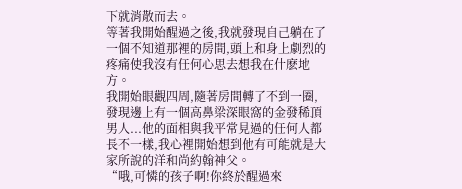下就消散而去。
等著我開始醒過之後,我就發現自己躺在了一個不知道那裡的房間,頭上和身上劇烈的疼痛使我沒有任何心思去想我在什麽地方。
我開始眼觀四周,隨著房間轉了不到一圈,發現邊上有一個高鼻梁深眼窩的金發稀頂男人...他的面相與我平常見過的任何人都長不一樣,我心裡開始想到他有可能就是大家所說的洋和尚約翰神父。
“哦,可憐的孩子啊!你終於醒過來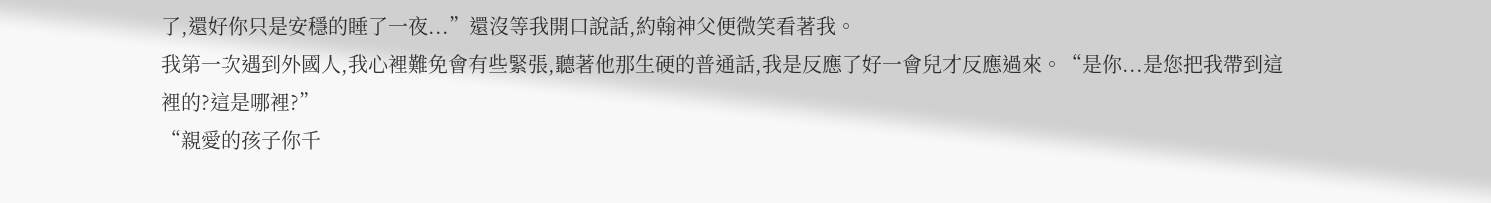了,還好你只是安穩的睡了一夜...”還沒等我開口說話,約翰神父便微笑看著我。
我第一次遇到外國人,我心裡難免會有些緊張,聽著他那生硬的普通話,我是反應了好一會兒才反應過來。“是你...是您把我帶到這裡的?這是哪裡?”
“親愛的孩子你千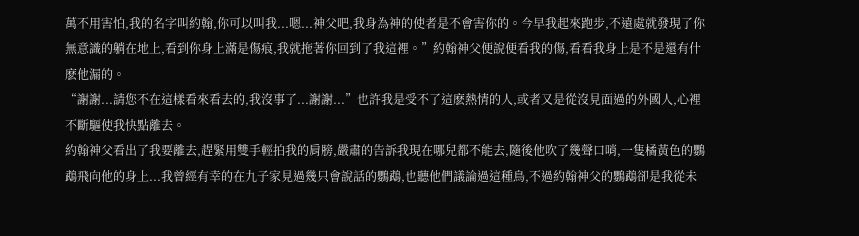萬不用害怕,我的名字叫約翰,你可以叫我...嗯...神父吧,我身為神的使者是不會害你的。今早我起來跑步,不遠處就發現了你無意識的躺在地上,看到你身上滿是傷痕,我就拖著你回到了我這裡。”約翰神父便說便看我的傷,看看我身上是不是還有什麽他漏的。
“謝謝...請您不在這樣看來看去的,我沒事了...謝謝...”也許我是受不了這麽熱情的人,或者又是從沒見面過的外國人,心裡不斷驅使我快點離去。
約翰神父看出了我要離去,趕緊用雙手輕拍我的肩膀,嚴肅的告訴我現在哪兒都不能去,隨後他吹了幾聲口哨,一隻橘黃色的鸚鵡飛向他的身上...我曾經有幸的在九子家見過幾只會說話的鸚鵡,也聽他們議論過這種鳥,不過約翰神父的鸚鵡卻是我從未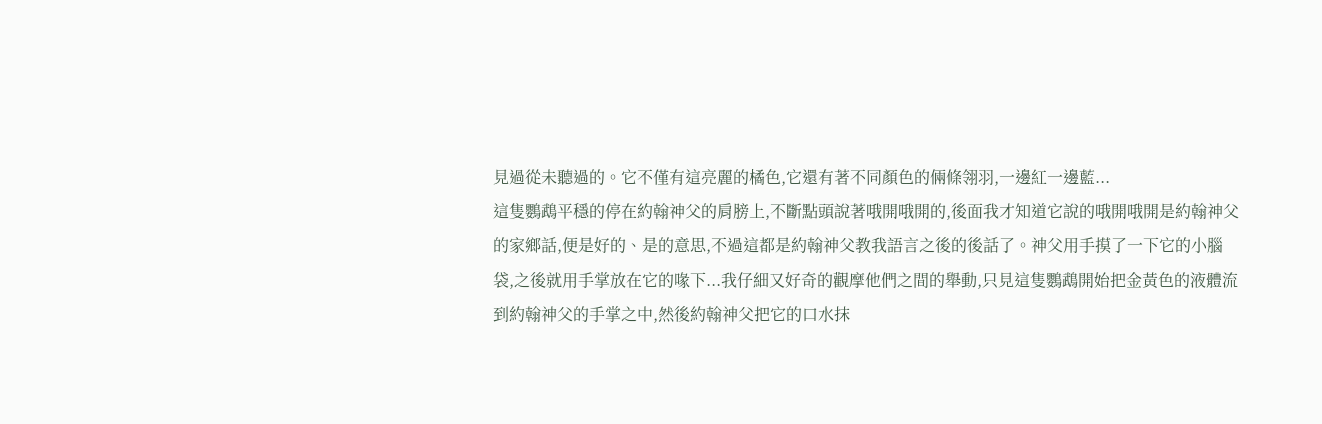見過從未聽過的。它不僅有這亮麗的橘色,它還有著不同顏色的倆條翎羽,一邊紅一邊藍...
這隻鸚鵡平穩的停在約翰神父的肩膀上,不斷點頭說著哦開哦開的,後面我才知道它說的哦開哦開是約翰神父的家鄉話,便是好的、是的意思,不過這都是約翰神父教我語言之後的後話了。神父用手摸了一下它的小腦袋,之後就用手掌放在它的喙下...我仔細又好奇的觀摩他們之間的舉動,只見這隻鸚鵡開始把金黃色的液體流到約翰神父的手掌之中,然後約翰神父把它的口水抹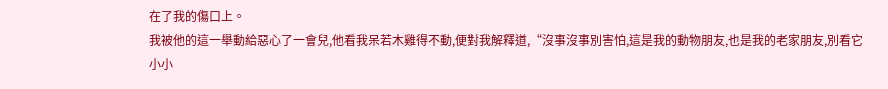在了我的傷口上。
我被他的這一舉動給惡心了一會兒,他看我呆若木雞得不動,便對我解釋道,“沒事沒事別害怕,這是我的動物朋友,也是我的老家朋友,別看它小小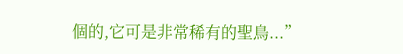個的,它可是非常稀有的聖鳥...”